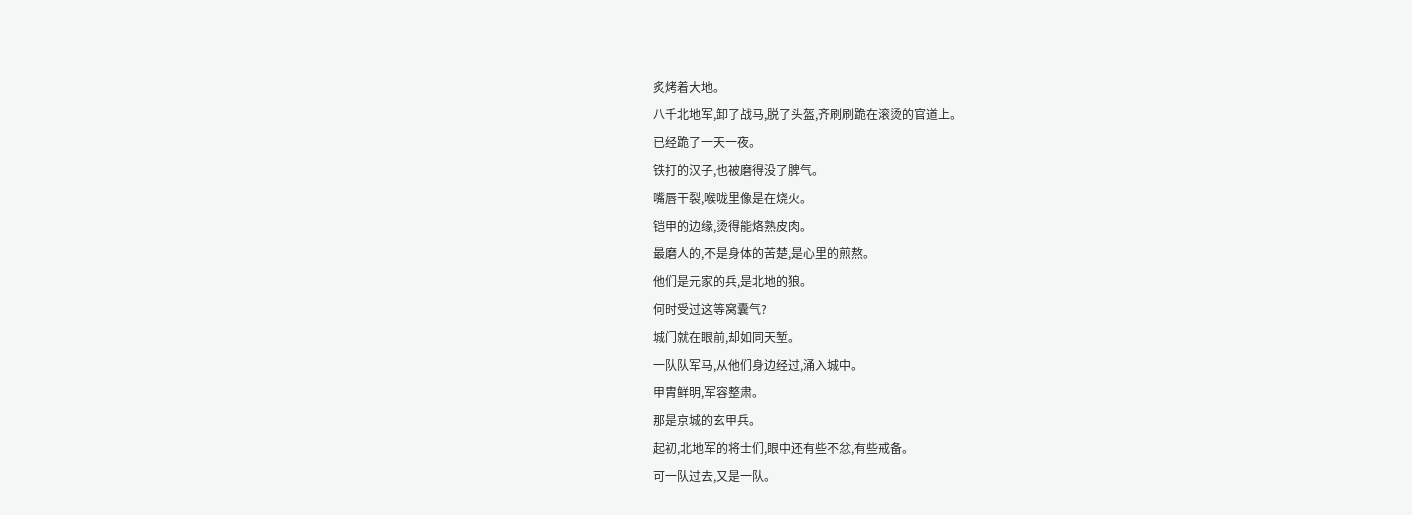炙烤着大地。
八千北地军,卸了战马,脱了头盔,齐刷刷跪在滚烫的官道上。
已经跪了一天一夜。
铁打的汉子,也被磨得没了脾气。
嘴唇干裂,喉咙里像是在烧火。
铠甲的边缘,烫得能烙熟皮肉。
最磨人的,不是身体的苦楚,是心里的煎熬。
他们是元家的兵,是北地的狼。
何时受过这等窝囊气?
城门就在眼前,却如同天堑。
一队队军马,从他们身边经过,涌入城中。
甲胄鲜明,军容整肃。
那是京城的玄甲兵。
起初,北地军的将士们,眼中还有些不忿,有些戒备。
可一队过去,又是一队。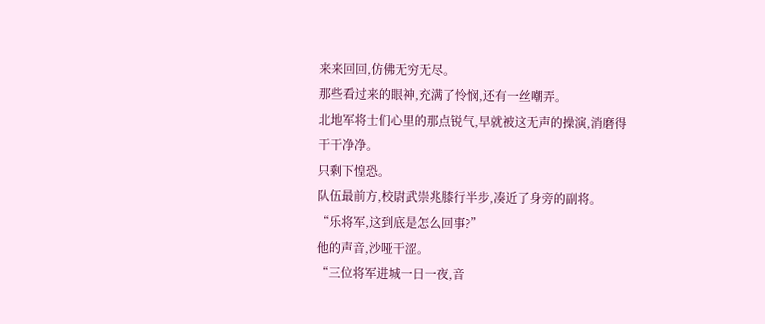来来回回,仿佛无穷无尽。
那些看过来的眼神,充满了怜悯,还有一丝嘲弄。
北地军将士们心里的那点锐气,早就被这无声的操演,消磨得干干净净。
只剩下惶恐。
队伍最前方,校尉武崇兆膝行半步,凑近了身旁的副将。
“乐将军,这到底是怎么回事?”
他的声音,沙哑干涩。
“三位将军进城一日一夜,音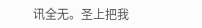讯全无。圣上把我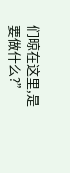们晾在这里,是要做什么?”